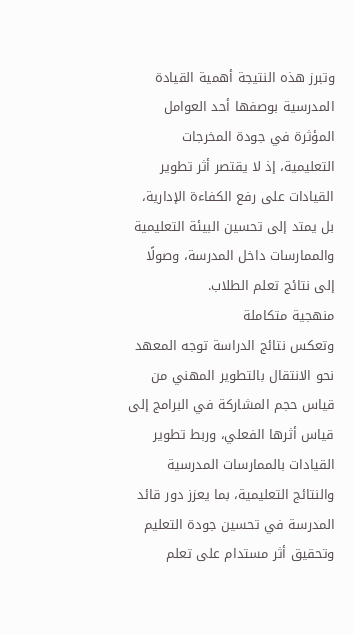وتبرز هذه النتيجة أهمية القيادة المدرسية بوصفها أحد العوامل المؤثرة في جودة المخرجات التعليمية، إذ لا يقتصر أثر تطوير القيادات على رفع الكفاءة الإدارية، بل يمتد إلى تحسين البيئة التعليمية والممارسات داخل المدرسة، وصولًا إلى نتائج تعلم الطلاب.
منهجية متكاملة
وتعكس نتائج الدراسة توجه المعهد نحو الانتقال بالتطوير المهني من قياس حجم المشاركة في البرامج إلى قياس أثرها الفعلي، وربط تطوير القيادات بالممارسات المدرسية والنتائج التعليمية، بما يعزز دور قائد المدرسة في تحسين جودة التعليم وتحقيق أثر مستدام على تعلم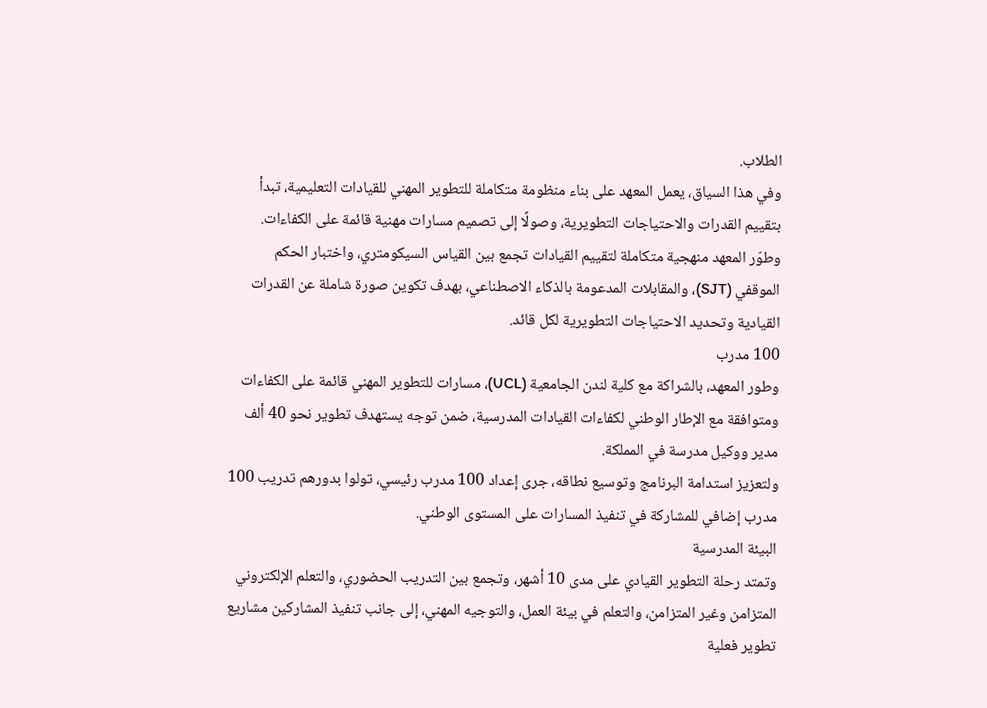الطلاب.
وفي هذا السياق، يعمل المعهد على بناء منظومة متكاملة للتطوير المهني للقيادات التعليمية، تبدأ بتقييم القدرات والاحتياجات التطويرية، وصولًا إلى تصميم مسارات مهنية قائمة على الكفاءات. وطوّر المعهد منهجية متكاملة لتقييم القيادات تجمع بين القياس السيكومتري، واختبار الحكم الموقفي (SJT)، والمقابلات المدعومة بالذكاء الاصطناعي، بهدف تكوين صورة شاملة عن القدرات القيادية وتحديد الاحتياجات التطويرية لكل قائد.
100 مدرب
وطور المعهد، بالشراكة مع كلية لندن الجامعية (UCL)، مسارات للتطوير المهني قائمة على الكفاءات ومتوافقة مع الإطار الوطني لكفاءات القيادات المدرسية، ضمن توجه يستهدف تطوير نحو 40 ألف مدير ووكيل مدرسة في المملكة.
ولتعزيز استدامة البرنامج وتوسيع نطاقه، جرى إعداد 100 مدرب رئيسي، تولوا بدورهم تدريب 100 مدرب إضافي للمشاركة في تنفيذ المسارات على المستوى الوطني.
البيئة المدرسية
وتمتد رحلة التطوير القيادي على مدى 10 أشهر، وتجمع بين التدريب الحضوري، والتعلم الإلكتروني المتزامن وغير المتزامن، والتعلم في بيئة العمل، والتوجيه المهني، إلى جانب تنفيذ المشاركين مشاريع تطوير فعلية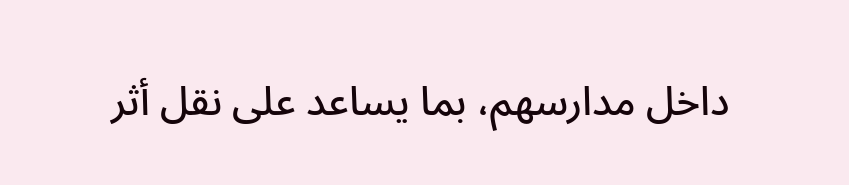داخل مدارسهم، بما يساعد على نقل أثر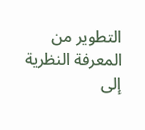التطوير من المعرفة النظرية إلى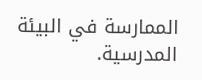الممارسة في البيئة المدرسية.